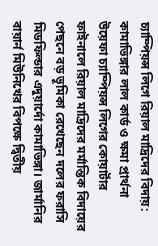চ্যাম্পিয়ন্স লিগে রিয়াল মাদ্রিদের বিদায়: কামাভিঙ্গার লাল কার্ড ও ক্ষমা প্রার্থনা
উয়েফা চ্যাম্পিয়ন্স লিগের কোয়ার্টার ফাইনালে রিয়াল মাদ্রিদের মর্মান্তিক বিদায়ের পেছনে বড় ভূমিকা রেখেছেন দলের ফরাসি মিডফিল্ডার এদুয়ার্দো কামাভিঙ্গা। জার্মানির বায়ার্ন মিউনিখের বিপক্ষে দ্বিতীয়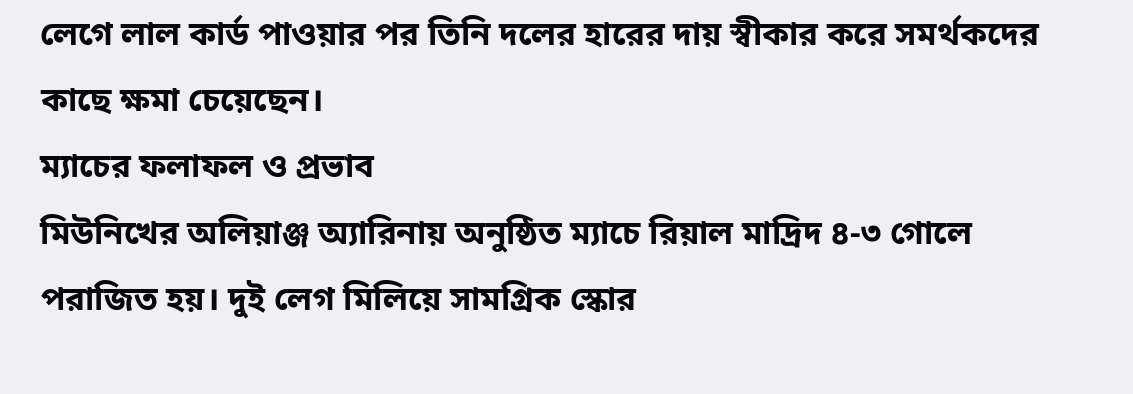লেগে লাল কার্ড পাওয়ার পর তিনি দলের হারের দায় স্বীকার করে সমর্থকদের কাছে ক্ষমা চেয়েছেন।
ম্যাচের ফলাফল ও প্রভাব
মিউনিখের অলিয়াঞ্জ অ্যারিনায় অনুষ্ঠিত ম্যাচে রিয়াল মাদ্রিদ ৪-৩ গোলে পরাজিত হয়। দুই লেগ মিলিয়ে সামগ্রিক স্কোর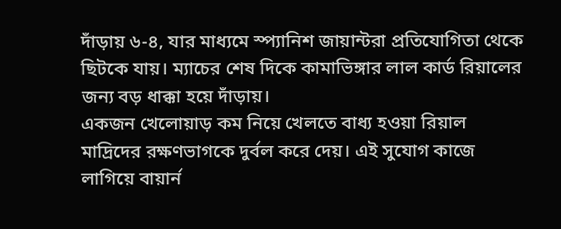দাঁড়ায় ৬-৪, যার মাধ্যমে স্প্যানিশ জায়ান্টরা প্রতিযোগিতা থেকে ছিটকে যায়। ম্যাচের শেষ দিকে কামাভিঙ্গার লাল কার্ড রিয়ালের জন্য বড় ধাক্কা হয়ে দাঁড়ায়।
একজন খেলোয়াড় কম নিয়ে খেলতে বাধ্য হওয়া রিয়াল মাদ্রিদের রক্ষণভাগকে দুর্বল করে দেয়। এই সুযোগ কাজে লাগিয়ে বায়ার্ন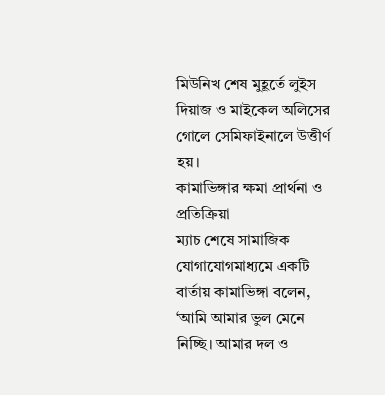মিউনিখ শেষ মুহূর্তে লুইস দিয়াজ ও মাইকেল অলিসের গোলে সেমিফাইনালে উত্তীর্ণ হয়।
কামাভিঙ্গার ক্ষমা প্রার্থনা ও প্রতিক্রিয়া
ম্যাচ শেষে সামাজিক যোগাযোগমাধ্যমে একটি বার্তায় কামাভিঙ্গা বলেন, ‘আমি আমার ভুল মেনে নিচ্ছি। আমার দল ও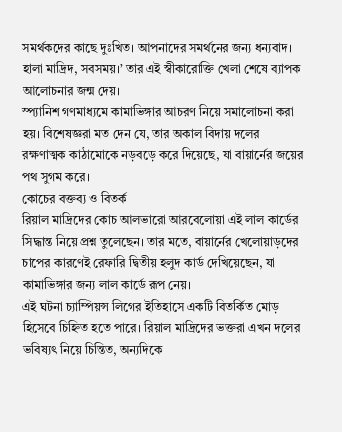সমর্থকদের কাছে দুঃখিত। আপনাদের সমর্থনের জন্য ধন্যবাদ। হালা মাদ্রিদ, সবসময়।’ তার এই স্বীকারোক্তি খেলা শেষে ব্যাপক আলোচনার জন্ম দেয়।
স্প্যানিশ গণমাধ্যমে কামাভিঙ্গার আচরণ নিয়ে সমালোচনা করা হয়। বিশেষজ্ঞরা মত দেন যে, তার অকাল বিদায় দলের রক্ষণাত্মক কাঠামোকে নড়বড়ে করে দিয়েছে, যা বায়ার্নের জয়ের পথ সুগম করে।
কোচের বক্তব্য ও বিতর্ক
রিয়াল মাদ্রিদের কোচ আলভারো আরবেলোয়া এই লাল কার্ডের সিদ্ধান্ত নিয়ে প্রশ্ন তুলেছেন। তার মতে, বায়ার্নের খেলোয়াড়দের চাপের কারণেই রেফারি দ্বিতীয় হলুদ কার্ড দেখিয়েছেন, যা কামাভিঙ্গার জন্য লাল কার্ডে রূপ নেয়।
এই ঘটনা চ্যাম্পিয়ন্স লিগের ইতিহাসে একটি বিতর্কিত মোড় হিসেবে চিহ্নিত হতে পারে। রিয়াল মাদ্রিদের ভক্তরা এখন দলের ভবিষ্যৎ নিয়ে চিন্তিত, অন্যদিকে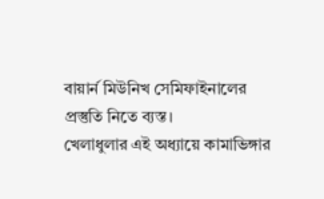বায়ার্ন মিউনিখ সেমিফাইনালের প্রস্তুতি নিতে ব্যস্ত।
খেলাধুলার এই অধ্যায়ে কামাভিঙ্গার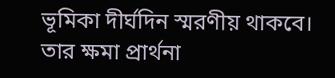ভূমিকা দীর্ঘদিন স্মরণীয় থাকবে। তার ক্ষমা প্রার্থনা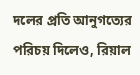দলের প্রতি আনুগত্যের পরিচয় দিলেও, রিয়াল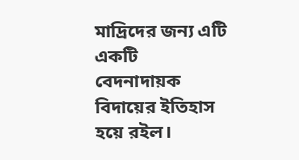মাদ্রিদের জন্য এটি একটি বেদনাদায়ক বিদায়ের ইতিহাস হয়ে রইল।